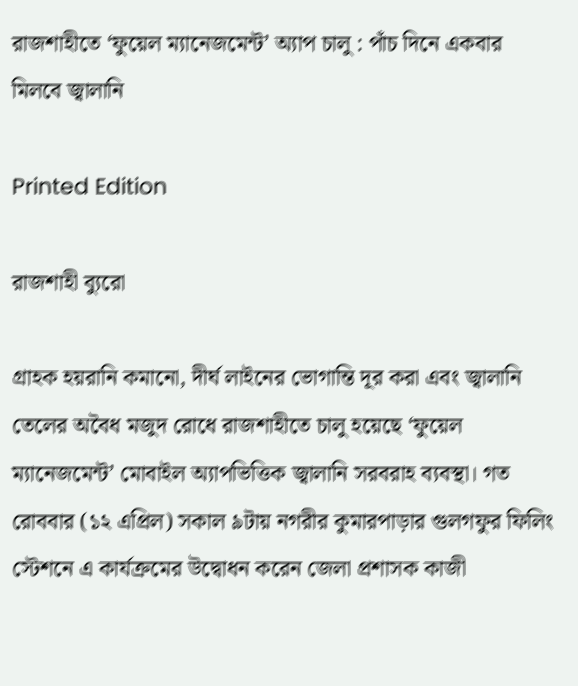রাজশাহীতে ‘ফুয়েল ম্যানেজমেন্ট’ অ্যাপ চালু : পাঁচ দিনে একবার মিলবে জ্বালানি

Printed Edition

রাজশাহী ব্যুরো

গ্রাহক হয়রানি কমানো, দীর্ঘ লাইনের ভোগান্তি দূর করা এবং জ্বালানি তেলের অবৈধ মজুদ রোধে রাজশাহীতে চালু হয়েছে ‘ফুয়েল ম্যানেজমেন্ট’ মোবাইল অ্যাপভিত্তিক জ্বালানি সরবরাহ ব্যবস্থা। গত রোববার (১২ এপ্রিল) সকাল ৯টায় নগরীর কুমারপাড়ার গুলগফুর ফিলিং স্টেশনে এ কার্যক্রমের উদ্বোধন করেন জেলা প্রশাসক কাজী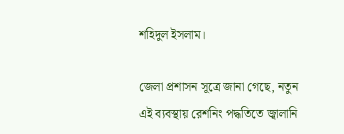শহিদুল ইসলাম।

জেলা প্রশাসন সূত্রে জানা গেছে, নতুন এই ব্যবস্থায় রেশনিং পদ্ধতিতে জ্বালানি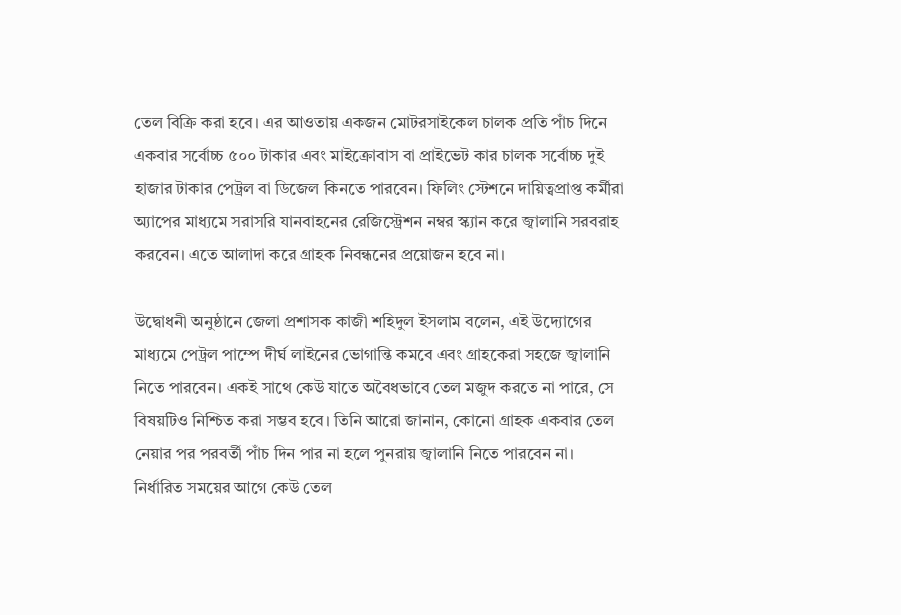তেল বিক্রি করা হবে। এর আওতায় একজন মোটরসাইকেল চালক প্রতি পাঁচ দিনে একবার সর্বোচ্চ ৫০০ টাকার এবং মাইক্রোবাস বা প্রাইভেট কার চালক সর্বোচ্চ দুই হাজার টাকার পেট্রল বা ডিজেল কিনতে পারবেন। ফিলিং স্টেশনে দায়িত্বপ্রাপ্ত কর্মীরা অ্যাপের মাধ্যমে সরাসরি যানবাহনের রেজিস্ট্রেশন নম্বর স্ক্যান করে জ্বালানি সরবরাহ করবেন। এতে আলাদা করে গ্রাহক নিবন্ধনের প্রয়োজন হবে না।

উদ্বোধনী অনুষ্ঠানে জেলা প্রশাসক কাজী শহিদুল ইসলাম বলেন, এই উদ্যোগের মাধ্যমে পেট্রল পাম্পে দীর্ঘ লাইনের ভোগান্তি কমবে এবং গ্রাহকেরা সহজে জ্বালানি নিতে পারবেন। একই সাথে কেউ যাতে অবৈধভাবে তেল মজুদ করতে না পারে, সে বিষয়টিও নিশ্চিত করা সম্ভব হবে। তিনি আরো জানান, কোনো গ্রাহক একবার তেল নেয়ার পর পরবর্তী পাঁচ দিন পার না হলে পুনরায় জ্বালানি নিতে পারবেন না। নির্ধারিত সময়ের আগে কেউ তেল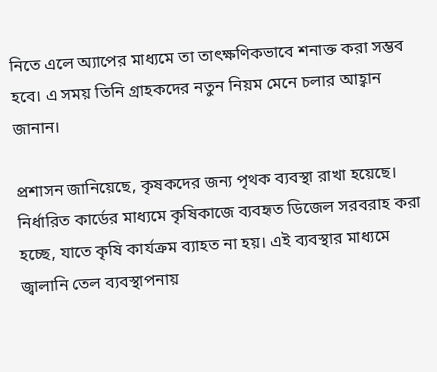নিতে এলে অ্যাপের মাধ্যমে তা তাৎক্ষণিকভাবে শনাক্ত করা সম্ভব হবে। এ সময় তিনি গ্রাহকদের নতুন নিয়ম মেনে চলার আহ্বান জানান।

প্রশাসন জানিয়েছে, কৃষকদের জন্য পৃথক ব্যবস্থা রাখা হয়েছে। নির্ধারিত কার্ডের মাধ্যমে কৃষিকাজে ব্যবহৃত ডিজেল সরবরাহ করা হচ্ছে, যাতে কৃষি কার্যক্রম ব্যাহত না হয়। এই ব্যবস্থার মাধ্যমে জ্বালানি তেল ব্যবস্থাপনায়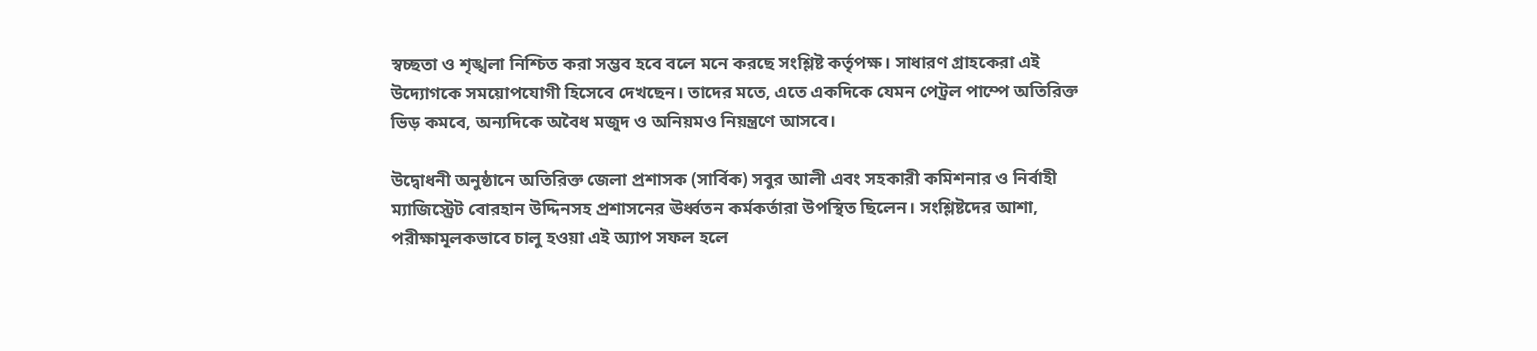স্বচ্ছতা ও শৃঙ্খলা নিশ্চিত করা সম্ভব হবে বলে মনে করছে সংশ্লিষ্ট কর্তৃপক্ষ। সাধারণ গ্রাহকেরা এই উদ্যোগকে সময়োপযোগী হিসেবে দেখছেন। তাদের মতে, এতে একদিকে যেমন পেট্রল পাম্পে অতিরিক্ত ভিড় কমবে, অন্যদিকে অবৈধ মজুদ ও অনিয়মও নিয়ন্ত্রণে আসবে।

উদ্বোধনী অনুষ্ঠানে অতিরিক্ত জেলা প্রশাসক (সার্বিক) সবুর আলী এবং সহকারী কমিশনার ও নির্বাহী ম্যাজিস্ট্রেট বোরহান উদ্দিনসহ প্রশাসনের ঊর্ধ্বতন কর্মকর্তারা উপস্থিত ছিলেন। সংশ্লিষ্টদের আশা, পরীক্ষামূলকভাবে চালু হওয়া এই অ্যাপ সফল হলে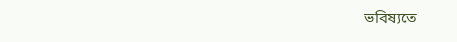ভবিষ্যতে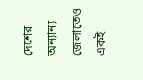দেশের অন্যান্য জেলাতেও একই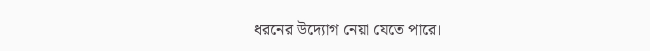ধরনের উদ্যোগ নেয়া যেতে পারে।